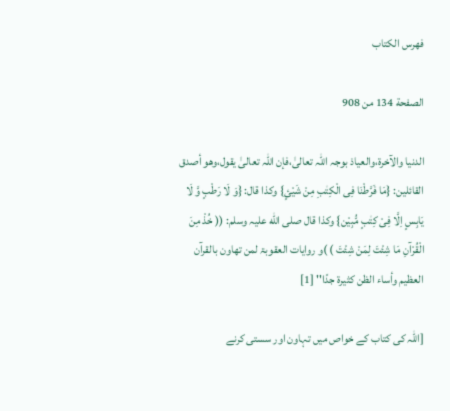فهرس الكتاب

الصفحة 134 من 908

الدنیا والآخرۃ،والعیاذ بوجہ اللّٰہ تعالیٰ،فإن اللّٰہ تعالیٰ یقول،وھو أصدق القائلین: {مَا فَرَّطْنَا فِی الْکِتٰبِ مِنْ شَیْئٍ} وکذا قال: {وَ لَا رَطْبٍ وَّ لَا یَابِسٍ اِلَّا فِیْ کِتٰبٍ مُّبِیْن} وکذا قال صلی اللّٰه علیہ وسلم: (( خُذْ مِنَ الْقُرْآنِ مَا شِئْتَ لِمَنْ شِئْتَ ) )و روایات العقوبۃ لمن تھاون بالقرآن العظیم وأساء الظن کثیرۃ جدًا'' [1]

[اللہ کی کتاب کے خواص میں تہاون اور سستی کرنے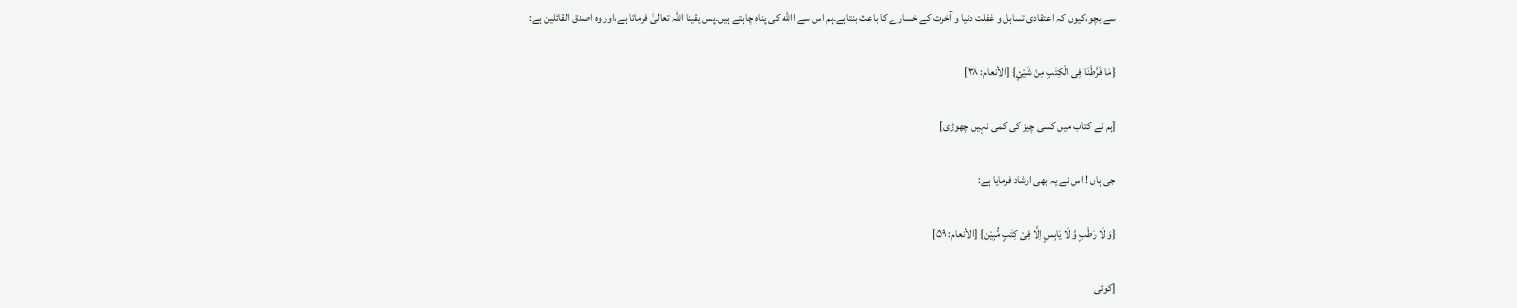سے بچو،کیوں کہ اعتقادی تساہل و غفلت دنیا و آخرت کے خسارے کا باعث بنتاہے۔ہم اس سے االله کی پناہ چاہتے ہیں۔پس یقینا اللہ تعالیٰ فرماتا ہے،اور وہ اصدق القائلین ہے:

{مَا فَرَّطْنَا فِی الْکِتٰبِ مِنْ شَیْئٍ} [الأنعام: ۳۸]

[ہم نے کتاب میں کسی چیز کی کمی نہیں چھوڑی]

جی ہاں ! اس نے یہ بھی ارشاد فرمایا ہے:

{وَ لَا رَطْبٍ وَّ لَا یَابِسٍ اِلَّا فِیْ کِتٰبٍ مُّبِیْن} [الأنعام: ۵۹]

[کوئی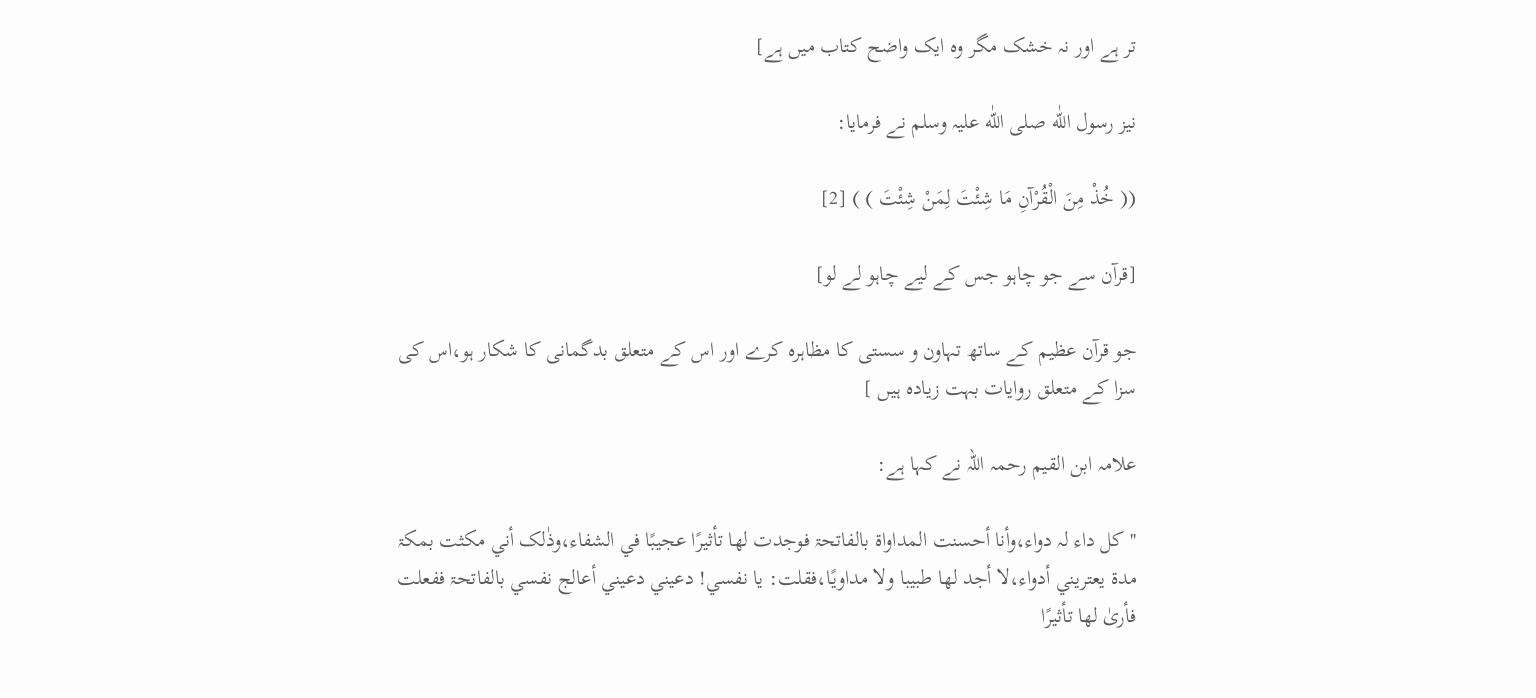تر ہے اور نہ خشک مگر وہ ایک واضح کتاب میں ہے]

نیز رسول اللّٰه صلی اللّٰه علیہ وسلم نے فرمایا:

(( خُذْ مِنَ الْقُرْآنِ مَا شِئْتَ لِمَنْ شِئْتَ ) ) [2]

[قرآن سے جو چاہو جس کے لیے چاہو لے لو]

جو قرآن عظیم کے ساتھ تہاون و سستی کا مظاہرہ کرے اور اس کے متعلق بدگمانی کا شکار ہو،اس کی سزا کے متعلق روایات بہت زیادہ ہیں ]

علامہ ابن القیم رحمہ اللہ نے کہا ہے:

''کل داء لہ دواء،وأنا أحسنت المداواۃ بالفاتحۃ فوجدت لھا تأثیرًا عجیبًا في الشفاء،وذٰلک أني مکثت بمکۃ مدۃ یعتریني أدواء،لا أجد لھا طبیبا ولا مداویًا،فقلت: یا نفسي! دعیني دعیني أعالج نفسي بالفاتحۃ ففعلت فأریٰ لھا تأثیرًا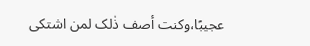عجیبًا،وکنت أصف ذٰلک لمن اشتکی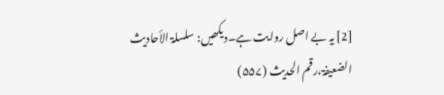[2] یہ بے اصل روایت ہے۔دیکھیں: سلسلۃ الأحادیث الضعیفۃ،رقم الحدیث (۵۵۷)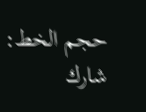حجم الخط:
شارك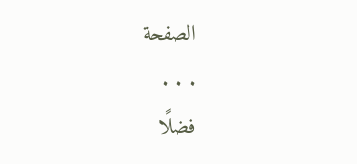الصفحة
. . .
فضلًا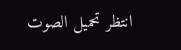انتظر تحميل الصوت